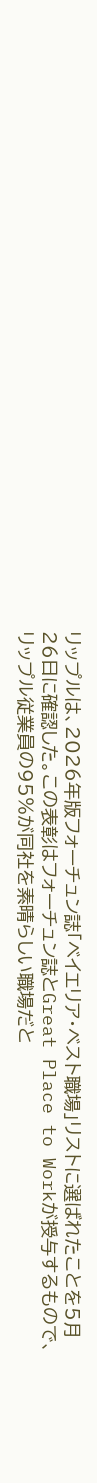リップルは、2026年版フォーチュン誌「ベイエリア・ベスト職場」リストに選ばれたことを5月26日に確認した。この表彰はフォーチュン誌とGreat Place to Workが授与するもので、リップル従業員の95%が同社を素晴らしい職場だと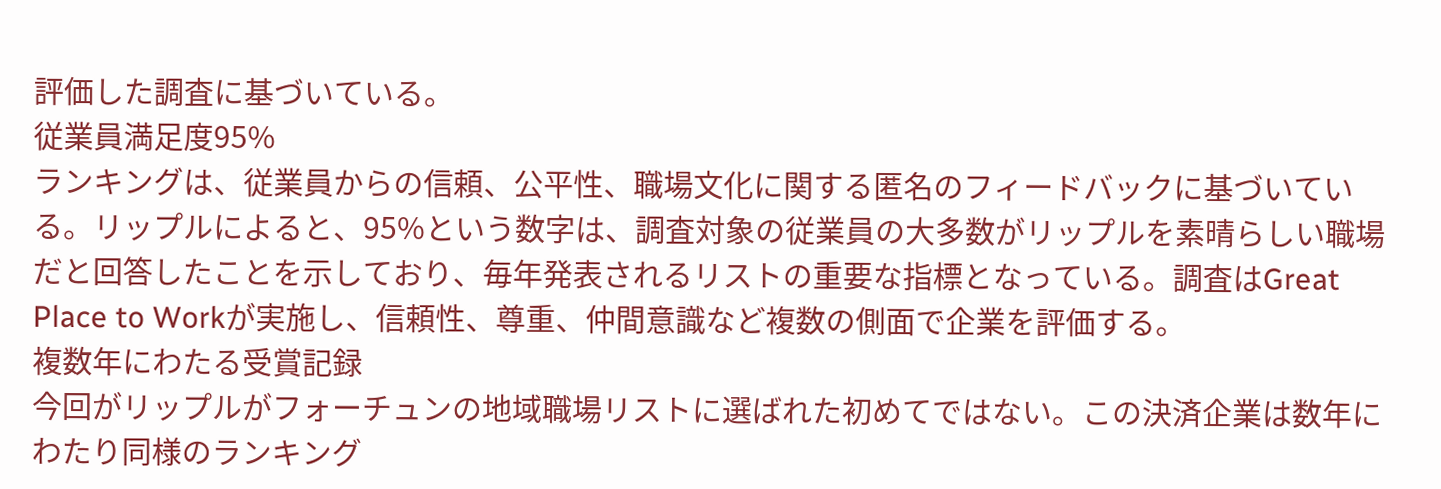評価した調査に基づいている。
従業員満足度95%
ランキングは、従業員からの信頼、公平性、職場文化に関する匿名のフィードバックに基づいている。リップルによると、95%という数字は、調査対象の従業員の大多数がリップルを素晴らしい職場だと回答したことを示しており、毎年発表されるリストの重要な指標となっている。調査はGreat Place to Workが実施し、信頼性、尊重、仲間意識など複数の側面で企業を評価する。
複数年にわたる受賞記録
今回がリップルがフォーチュンの地域職場リストに選ばれた初めてではない。この決済企業は数年にわたり同様のランキング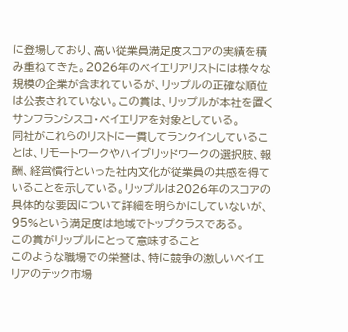に登場しており、高い従業員満足度スコアの実績を積み重ねてきた。2026年のベイエリアリストには様々な規模の企業が含まれているが、リップルの正確な順位は公表されていない。この賞は、リップルが本社を置くサンフランシスコ・ベイエリアを対象としている。
同社がこれらのリストに一貫してランクインしていることは、リモートワークやハイブリッドワークの選択肢、報酬、経営慣行といった社内文化が従業員の共感を得ていることを示している。リップルは2026年のスコアの具体的な要因について詳細を明らかにしていないが、95%という満足度は地域でトップクラスである。
この賞がリップルにとって意味すること
このような職場での栄誉は、特に競争の激しいベイエリアのテック市場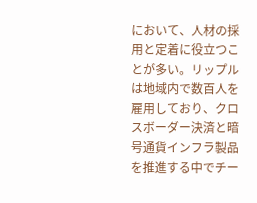において、人材の採用と定着に役立つことが多い。リップルは地域内で数百人を雇用しており、クロスボーダー決済と暗号通貨インフラ製品を推進する中でチー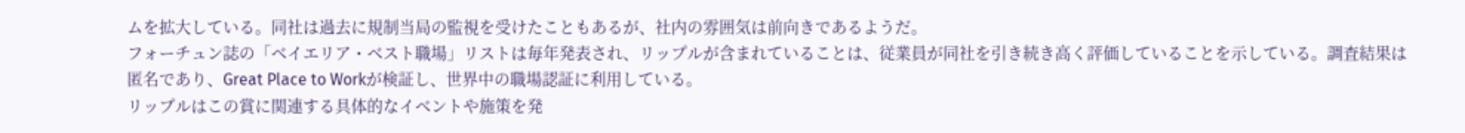ムを拡大している。同社は過去に規制当局の監視を受けたこともあるが、社内の雰囲気は前向きであるようだ。
フォーチュン誌の「ベイエリア・ベスト職場」リストは毎年発表され、リップルが含まれていることは、従業員が同社を引き続き高く評価していることを示している。調査結果は匿名であり、Great Place to Workが検証し、世界中の職場認証に利用している。
リップルはこの賞に関連する具体的なイベントや施策を発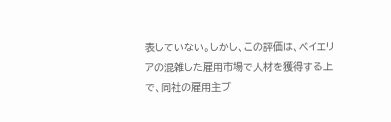表していない。しかし、この評価は、ベイエリアの混雑した雇用市場で人材を獲得する上で、同社の雇用主ブ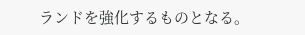ランドを強化するものとなる。